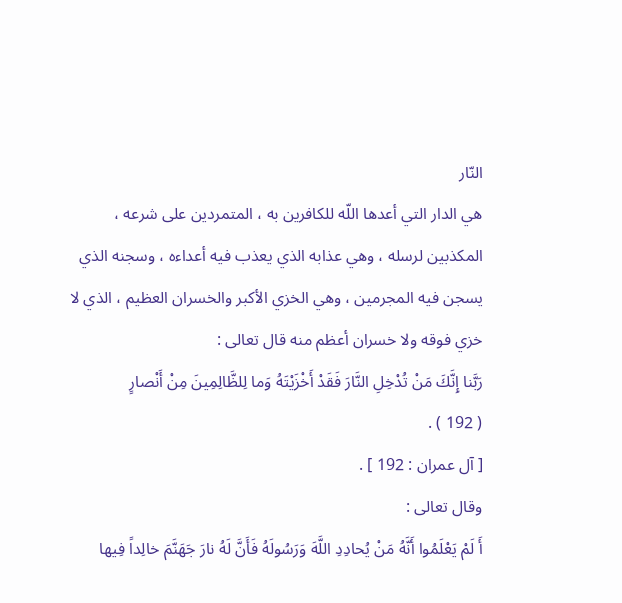النّار
هي الدار التي أعدها اللّه للكافرين به ، المتمردين على شرعه ، المكذبين لرسله ، وهي عذابه الذي يعذب فيه أعداءه ، وسجنه الذي يسجن فيه المجرمين ، وهي الخزي الأكبر والخسران العظيم ، الذي لا خزي فوقه ولا خسران أعظم منه قال تعالى :
رَبَّنا إِنَّكَ مَنْ تُدْخِلِ النَّارَ فَقَدْ أَخْزَيْتَهُ وَما لِلظَّالِمِينَ مِنْ أَنْصارٍ
( 192 ) .
[ آل عمران : 192 ] .
وقال تعالى :
أَ لَمْ يَعْلَمُوا أَنَّهُ مَنْ يُحادِدِ اللَّهَ وَرَسُولَهُ فَأَنَّ لَهُ نارَ جَهَنَّمَ خالِداً فِيها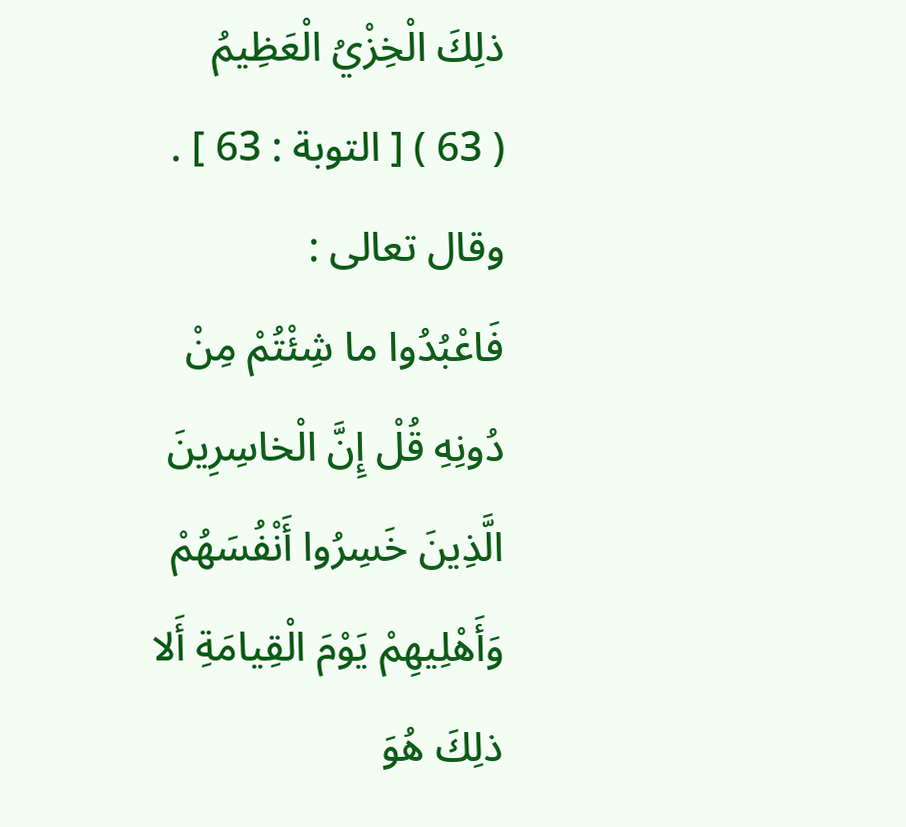ذلِكَ الْخِزْيُ الْعَظِيمُ
( 63 ) [ التوبة : 63 ] .
وقال تعالى :
فَاعْبُدُوا ما شِئْتُمْ مِنْ دُونِهِ قُلْ إِنَّ الْخاسِرِينَ الَّذِينَ خَسِرُوا أَنْفُسَهُمْ وَأَهْلِيهِمْ يَوْمَ الْقِيامَةِ أَلا ذلِكَ هُوَ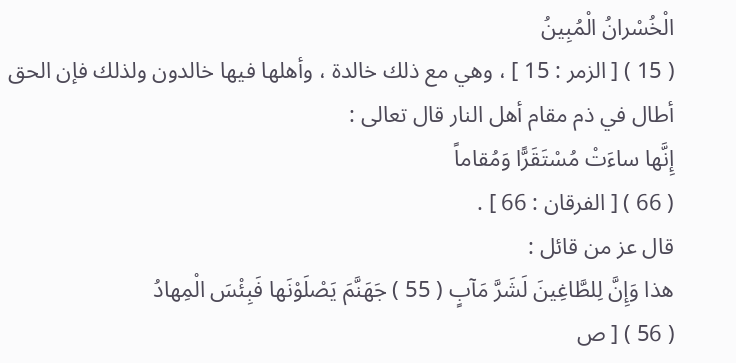الْخُسْرانُ الْمُبِينُ
( 15 ) [ الزمر : 15 ] ، وهي مع ذلك خالدة ، وأهلها فيها خالدون ولذلك فإن الحق أطال في ذم مقام أهل النار قال تعالى :
إِنَّها ساءَتْ مُسْتَقَرًّا وَمُقاماً
( 66 ) [ الفرقان : 66 ] .
قال عز من قائل :
هذا وَإِنَّ لِلطَّاغِينَ لَشَرَّ مَآبٍ ( 55 ) جَهَنَّمَ يَصْلَوْنَها فَبِئْسَ الْمِهادُ
( 56 ) [ ص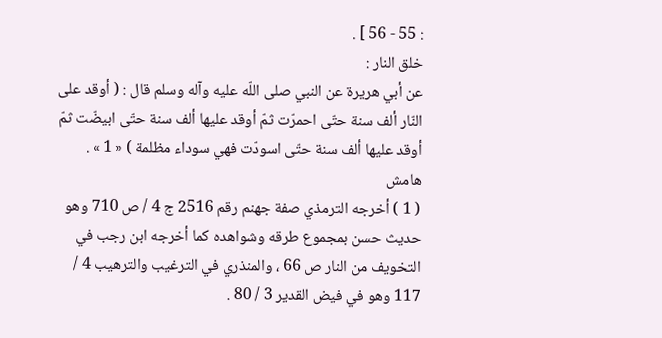: 55 - 56 ] .
خلق النار :
عن أبي هريرة عن النبي صلى اللّه عليه وآله وسلم قال : ( أوقد على النّار ألف سنة حتّى احمرّت ثمّ أوقد عليها ألف سنة حتّى ابيضّت ثمّ أوقد عليها ألف سنة حتّى اسودّت فهي سوداء مظلمة ) « 1 » .
هامش
( 1 ) أخرجه الترمذي صفة جهنم رقم 2516 ج 4 / ص 710 وهو حديث حسن بمجموع طرقه وشواهده كما أخرجه ابن رجب في التخويف من النار ص 66 ، والمنذري في الترغيب والترهيب 4 / 117 وهو في فيض القدير 3 / 80 .